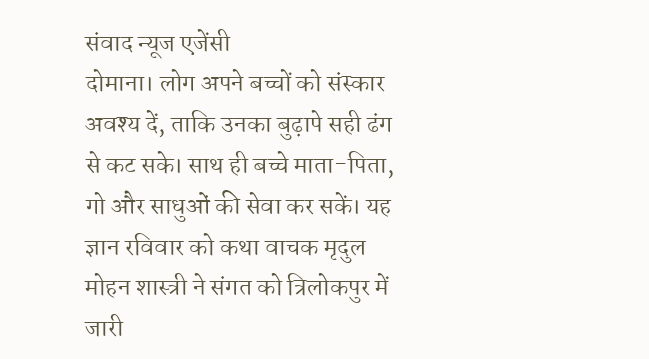संवाद न्यूज एजेंसी
दोमाना। लोग अपने बच्चों को संस्कार अवश्य दें, ताकि उनका बुढ़ापे सही ढंग से कट सके। साथ ही बच्चे माता-पिता, गो और साधुओं की सेवा कर सकें। यह ज्ञान रविवार को कथा वाचक मृदुल मोहन शास्त्री ने संगत को त्रिलोकपुर में जारी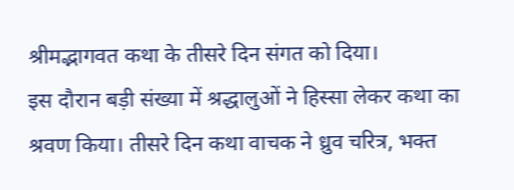श्रीमद्भागवत कथा के तीसरे दिन संगत को दिया।
इस दौरान बड़ी संख्या में श्रद्धालुओं ने हिस्सा लेकर कथा का श्रवण किया। तीसरे दिन कथा वाचक ने ध्रुव चरित्र, भक्त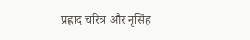प्रह्लाद चरित्र और नृसिंह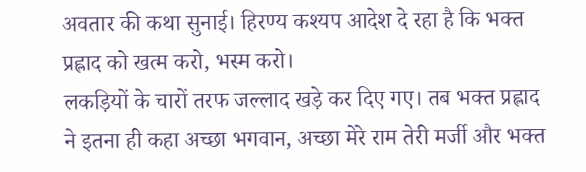अवतार की कथा सुनाई। हिरण्य कश्यप आदेश दे रहा है कि भक्त प्रह्लाद को खत्म करो, भस्म करो।
लकड़ियों के चारों तरफ जल्लाद खड़े कर दिए गए। तब भक्त प्रह्लाद ने इतना ही कहा अच्छा भगवान, अच्छा मेरे राम तेरी मर्जी और भक्त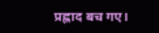प्रह्लाद बच गए।